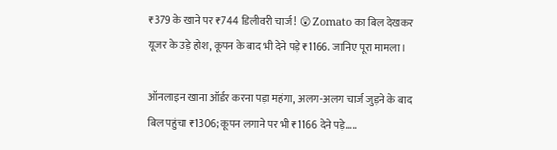₹379 के खाने पर ₹744 डिलीवरी चार्ज! 😲 Zomato का बिल देखकर यूजर के उड़े होश, कूपन के बाद भी देने पड़े ₹1166. जानिए पूरा मामला।

ऑनलाइन खाना ऑर्डर करना पड़ा महंगा, अलग-अलग चार्ज जुड़ने के बाद बिल पहुंचा ₹1306; कूपन लगाने पर भी ₹1166 देने पड़े…..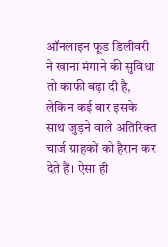ऑनलाइन फूड डिलीवरी ने खाना मंगाने की सुविधा तो काफी बढ़ा दी है, लेकिन कई बार इसके साथ जुड़ने वाले अतिरिक्त चार्ज ग्राहकों को हैरान कर देते हैं। ऐसा ही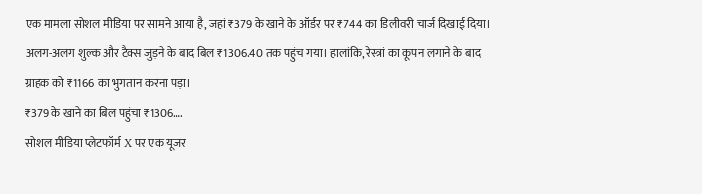एक मामला सोशल मीडिया पर सामने आया है, जहां ₹379 के खाने के ऑर्डर पर ₹744 का डिलीवरी चार्ज दिखाई दिया। अलग-अलग शुल्क और टैक्स जुड़ने के बाद बिल ₹1306.40 तक पहुंच गया। हालांकि, रेस्त्रां का कूपन लगाने के बाद ग्राहक को ₹1166 का भुगतान करना पड़ा।
₹379 के खाने का बिल पहुंचा ₹1306….
सोशल मीडिया प्लेटफॉर्म X पर एक यूजर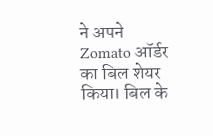ने अपने Zomato ऑर्डर का बिल शेयर किया। बिल के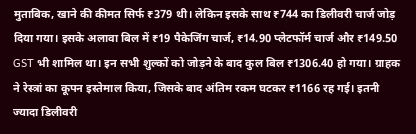मुताबिक, खाने की कीमत सिर्फ ₹379 थी। लेकिन इसके साथ ₹744 का डिलीवरी चार्ज जोड़ दिया गया। इसके अलावा बिल में ₹19 पैकेजिंग चार्ज, ₹14.90 प्लेटफॉर्म चार्ज और ₹149.50 GST भी शामिल था। इन सभी शुल्कों को जोड़ने के बाद कुल बिल ₹1306.40 हो गया। ग्राहक ने रेस्त्रां का कूपन इस्तेमाल किया, जिसके बाद अंतिम रकम घटकर ₹1166 रह गई। इतनी ज्यादा डिलीवरी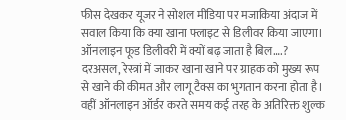फीस देखकर यूजर ने सोशल मीडिया पर मजाकिया अंदाज में सवाल किया कि क्या खाना फ्लाइट से डिलीवर किया जाएगा।
ऑनलाइन फूड डिलीवरी में क्यों बढ़ जाता है बिल….?
दरअसल, रेस्त्रां में जाकर खाना खाने पर ग्राहक को मुख्य रूप से खाने की कीमत और लागू टैक्स का भुगतान करना होता है। वहीं ऑनलाइन ऑर्डर करते समय कई तरह के अतिरिक्त शुल्क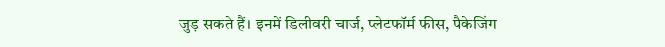जुड़ सकते हैं। इनमें डिलीवरी चार्ज, प्लेटफॉर्म फीस, पैकेजिंग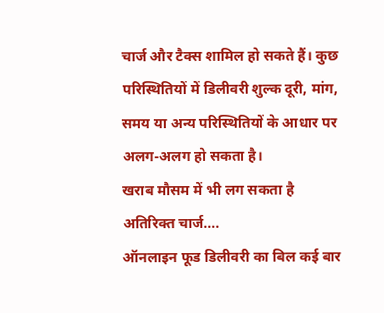चार्ज और टैक्स शामिल हो सकते हैं। कुछ परिस्थितियों में डिलीवरी शुल्क दूरी, मांग, समय या अन्य परिस्थितियों के आधार पर अलग-अलग हो सकता है।
खराब मौसम में भी लग सकता है अतिरिक्त चार्ज….
ऑनलाइन फूड डिलीवरी का बिल कई बार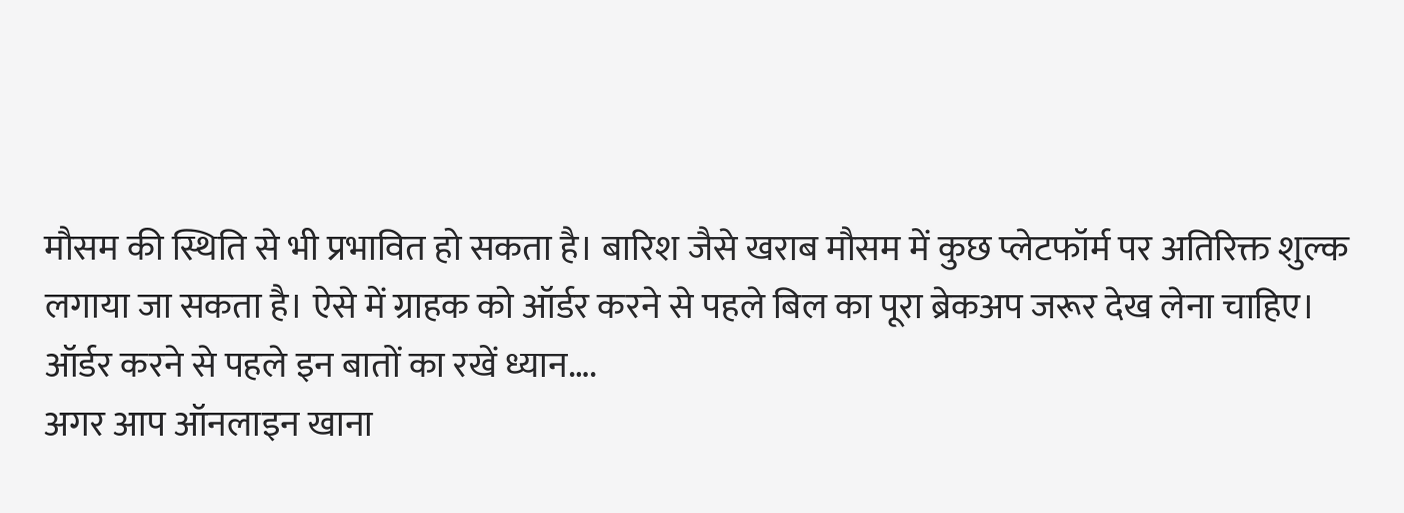मौसम की स्थिति से भी प्रभावित हो सकता है। बारिश जैसे खराब मौसम में कुछ प्लेटफॉर्म पर अतिरिक्त शुल्क लगाया जा सकता है। ऐसे में ग्राहक को ऑर्डर करने से पहले बिल का पूरा ब्रेकअप जरूर देख लेना चाहिए।
ऑर्डर करने से पहले इन बातों का रखें ध्यान….
अगर आप ऑनलाइन खाना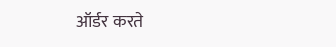ऑर्डर करते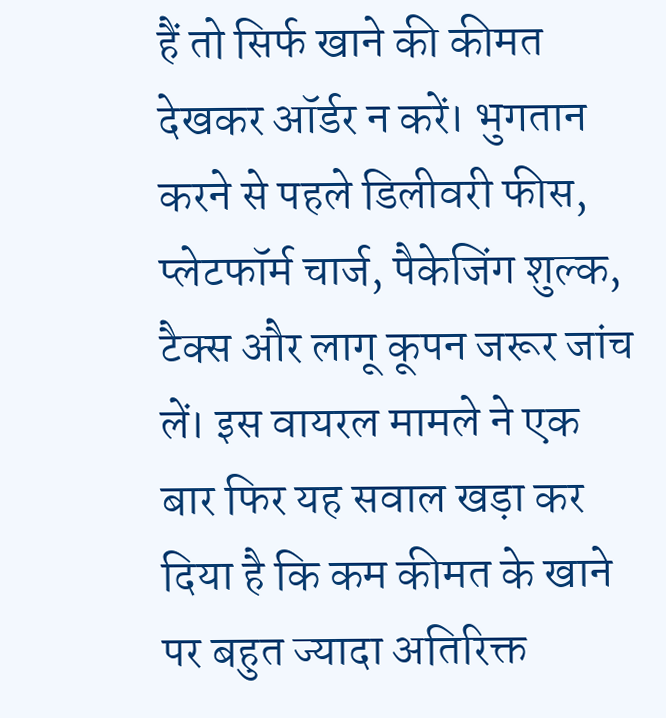हैं तो सिर्फ खाने की कीमत देखकर ऑर्डर न करें। भुगतान करने से पहले डिलीवरी फीस, प्लेटफॉर्म चार्ज, पैकेजिंग शुल्क, टैक्स और लागू कूपन जरूर जांच लें। इस वायरल मामले ने एक बार फिर यह सवाल खड़ा कर दिया है कि कम कीमत के खाने पर बहुत ज्यादा अतिरिक्त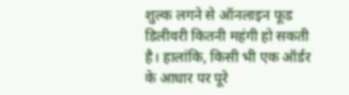शुल्क लगने से ऑनलाइन फूड डिलीवरी कितनी महंगी हो सकती है। हालांकि, किसी भी एक ऑर्डर के आधार पर पूरे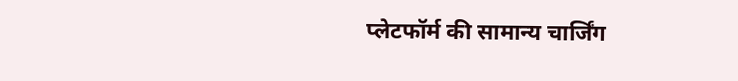प्लेटफॉर्म की सामान्य चार्जिंग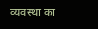व्यवस्था का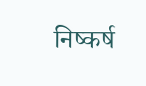निष्कर्ष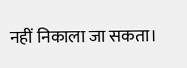नहीं निकाला जा सकता।